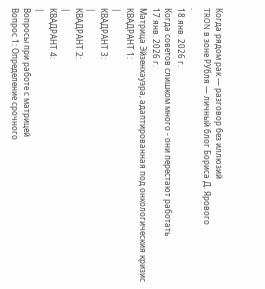Когда рядом рак — разговор без иллюзий
TRON в зоне РУбля — личный блог Бориса Д. Ярового
.
18 янв. 2026 г.
Когда советов слишком много - они перестают работать
17 янв. 2026 г.
Матрица Эйзенхауэра, адаптированная под онкологическия кризис
КВАДРАНТ 1:
|
КВАДРАНТ 3:
|
КВАДРАНТ 2:
|
КВАДРАНТ 4:
|
Вопросы при работе с матрицей
Вопрос 1: Определение срочного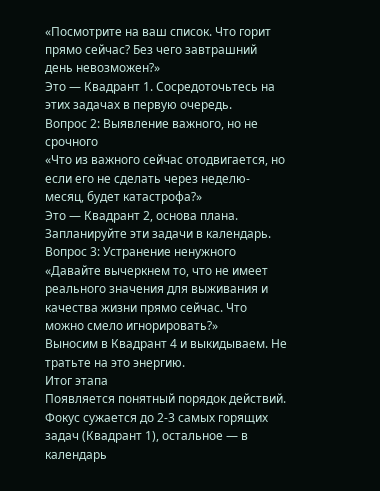«Посмотрите на ваш список. Что горит прямо сейчас? Без чего завтрашний день невозможен?»
Это — Квадрант 1. Сосредоточьтесь на этих задачах в первую очередь.
Вопрос 2: Выявление важного, но не срочного
«Что из важного сейчас отодвигается, но если его не сделать через неделю-месяц, будет катастрофа?»
Это — Квадрант 2, основа плана. Запланируйте эти задачи в календарь.
Вопрос 3: Устранение ненужного
«Давайте вычеркнем то, что не имеет реального значения для выживания и качества жизни прямо сейчас. Что можно смело игнорировать?»
Выносим в Квадрант 4 и выкидываем. Не тратьте на это энергию.
Итог этапа
Появляется понятный порядок действий. Фокус сужается до 2-3 самых горящих задач (Квадрант 1), остальное — в календарь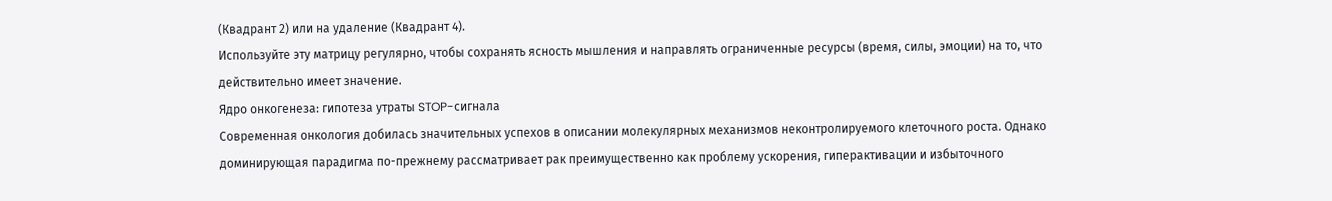(Квадрант 2) или на удаление (Квадрант 4).
Используйте эту матрицу регулярно, чтобы сохранять ясность мышления и направлять ограниченные ресурсы (время, силы, эмоции) на то, что действительно имеет значение.
Ядро онкогенеза: гипотеза утраты STOP-сигнала
Современная онкология добилась значительных успехов в описании молекулярных механизмов неконтролируемого клеточного роста. Однако доминирующая парадигма по-прежнему рассматривает рак преимущественно как проблему ускорения, гиперактивации и избыточного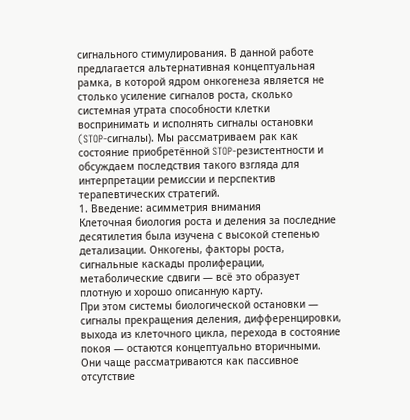сигнального стимулирования. В данной работе предлагается альтернативная концептуальная рамка, в которой ядром онкогенеза является не столько усиление сигналов роста, сколько системная утрата способности клетки воспринимать и исполнять сигналы остановки (STOP-сигналы). Мы рассматриваем рак как состояние приобретённой STOP-резистентности и обсуждаем последствия такого взгляда для интерпретации ремиссии и перспектив терапевтических стратегий.
1. Введение: асимметрия внимания
Клеточная биология роста и деления за последние десятилетия была изучена с высокой степенью детализации. Онкогены, факторы роста, сигнальные каскады пролиферации, метаболические сдвиги — всё это образует плотную и хорошо описанную карту.
При этом системы биологической остановки — сигналы прекращения деления, дифференцировки, выхода из клеточного цикла, перехода в состояние покоя — остаются концептуально вторичными. Они чаще рассматриваются как пассивное отсутствие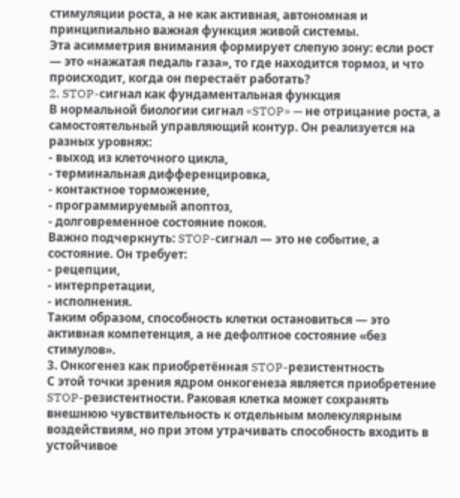стимуляции роста, а не как активная, автономная и принципиально важная функция живой системы.
Эта асимметрия внимания формирует слепую зону: если рост — это «нажатая педаль газа», то где находится тормоз, и что происходит, когда он перестаёт работать?
2. STOP-сигнал как фундаментальная функция
В нормальной биологии сигнал «STOP» — не отрицание роста, а самостоятельный управляющий контур. Он реализуется на разных уровнях:
- выход из клеточного цикла,
- терминальная дифференцировка,
- контактное торможение,
- программируемый апоптоз,
- долговременное состояние покоя.
Важно подчеркнуть: STOP-сигнал — это не событие, а состояние. Он требует:
- рецепции,
- интерпретации,
- исполнения.
Таким образом, способность клетки остановиться — это активная компетенция, а не дефолтное состояние «без стимулов».
3. Онкогенез как приобретённая STOP-резистентность
С этой точки зрения ядром онкогенеза является приобретение STOP-резистентности. Раковая клетка может сохранять внешнюю чувствительность к отдельным молекулярным воздействиям, но при этом утрачивать способность входить в устойчивое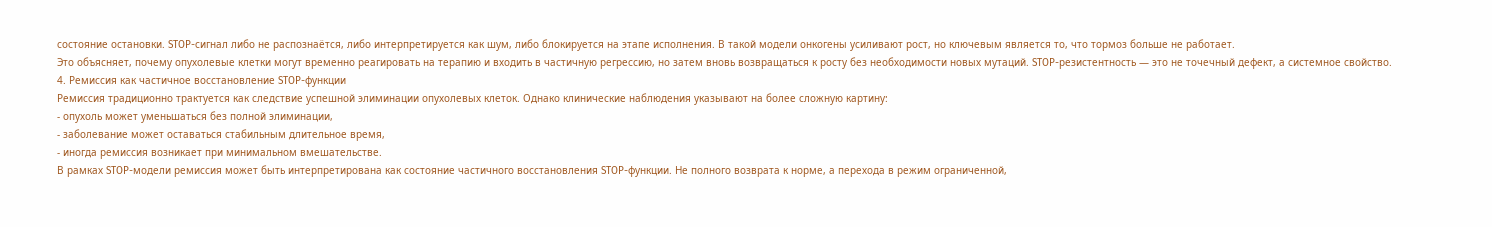состояние остановки. STOP-сигнал либо не распознаётся, либо интерпретируется как шум, либо блокируется на этапе исполнения. В такой модели онкогены усиливают рост, но ключевым является то, что тормоз больше не работает.
Это объясняет, почему опухолевые клетки могут временно реагировать на терапию и входить в частичную регрессию, но затем вновь возвращаться к росту без необходимости новых мутаций. STOP-резистентность — это не точечный дефект, а системное свойство.
4. Ремиссия как частичное восстановление STOP-функции
Ремиссия традиционно трактуется как следствие успешной элиминации опухолевых клеток. Однако клинические наблюдения указывают на более сложную картину:
- опухоль может уменьшаться без полной элиминации,
- заболевание может оставаться стабильным длительное время,
- иногда ремиссия возникает при минимальном вмешательстве.
В рамках STOP-модели ремиссия может быть интерпретирована как состояние частичного восстановления STOP-функции. Не полного возврата к норме, а перехода в режим ограниченной,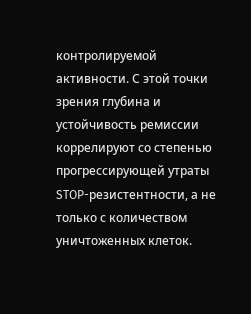контролируемой активности. С этой точки зрения глубина и устойчивость ремиссии коррелируют со степенью прогрессирующей утраты STOP-резистентности, а не только с количеством уничтоженных клеток.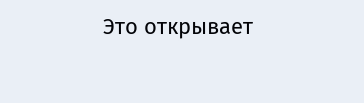Это открывает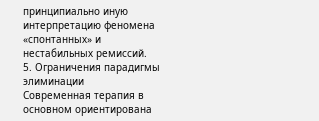принципиально иную интерпретацию феномена «спонтанных» и нестабильных ремиссий.
5. Ограничения парадигмы элиминации
Современная терапия в основном ориентирована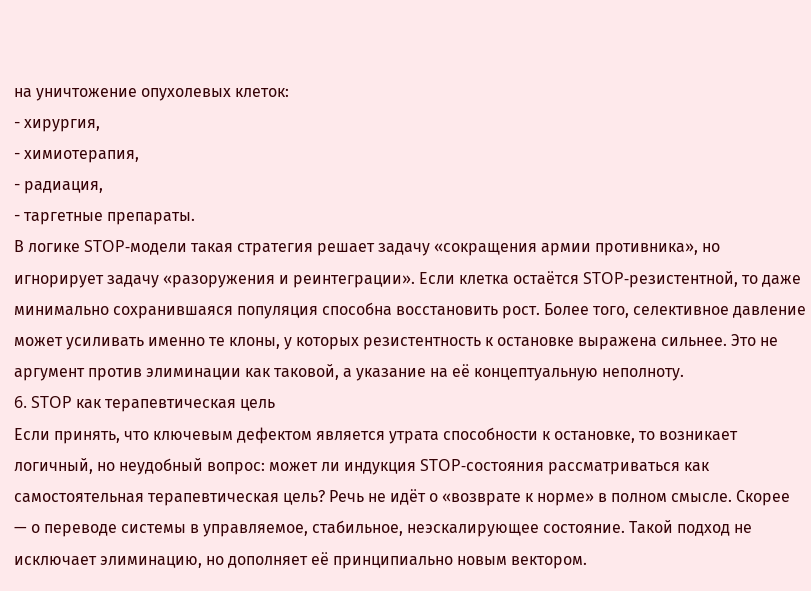на уничтожение опухолевых клеток:
- хирургия,
- химиотерапия,
- радиация,
- таргетные препараты.
В логике STOP-модели такая стратегия решает задачу «сокращения армии противника», но игнорирует задачу «разоружения и реинтеграции». Если клетка остаётся STOP-резистентной, то даже минимально сохранившаяся популяция способна восстановить рост. Более того, селективное давление может усиливать именно те клоны, у которых резистентность к остановке выражена сильнее. Это не аргумент против элиминации как таковой, а указание на её концептуальную неполноту.
6. STOP как терапевтическая цель
Если принять, что ключевым дефектом является утрата способности к остановке, то возникает логичный, но неудобный вопрос: может ли индукция STOP-состояния рассматриваться как самостоятельная терапевтическая цель? Речь не идёт о «возврате к норме» в полном смысле. Скорее — о переводе системы в управляемое, стабильное, неэскалирующее состояние. Такой подход не исключает элиминацию, но дополняет её принципиально новым вектором.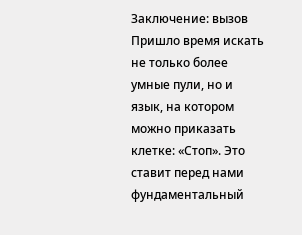Заключение: вызов
Пришло время искать не только более умные пули, но и язык, на котором можно приказать клетке: «Стоп». Это ставит перед нами фундаментальный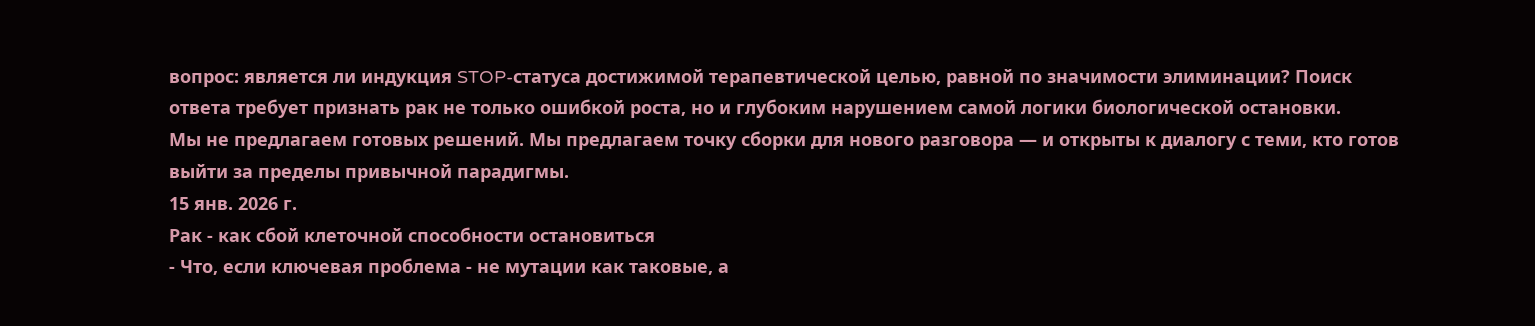вопрос: является ли индукция STOP-статуса достижимой терапевтической целью, равной по значимости элиминации? Поиск ответа требует признать рак не только ошибкой роста, но и глубоким нарушением самой логики биологической остановки.
Мы не предлагаем готовых решений. Мы предлагаем точку сборки для нового разговора — и открыты к диалогу с теми, кто готов выйти за пределы привычной парадигмы.
15 янв. 2026 г.
Рак - как сбой клеточной способности остановиться
- Что, если ключевая проблема - не мутации как таковые, а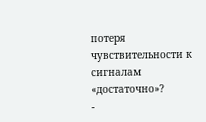потеря чувствительности к сигналам «достаточно»?
-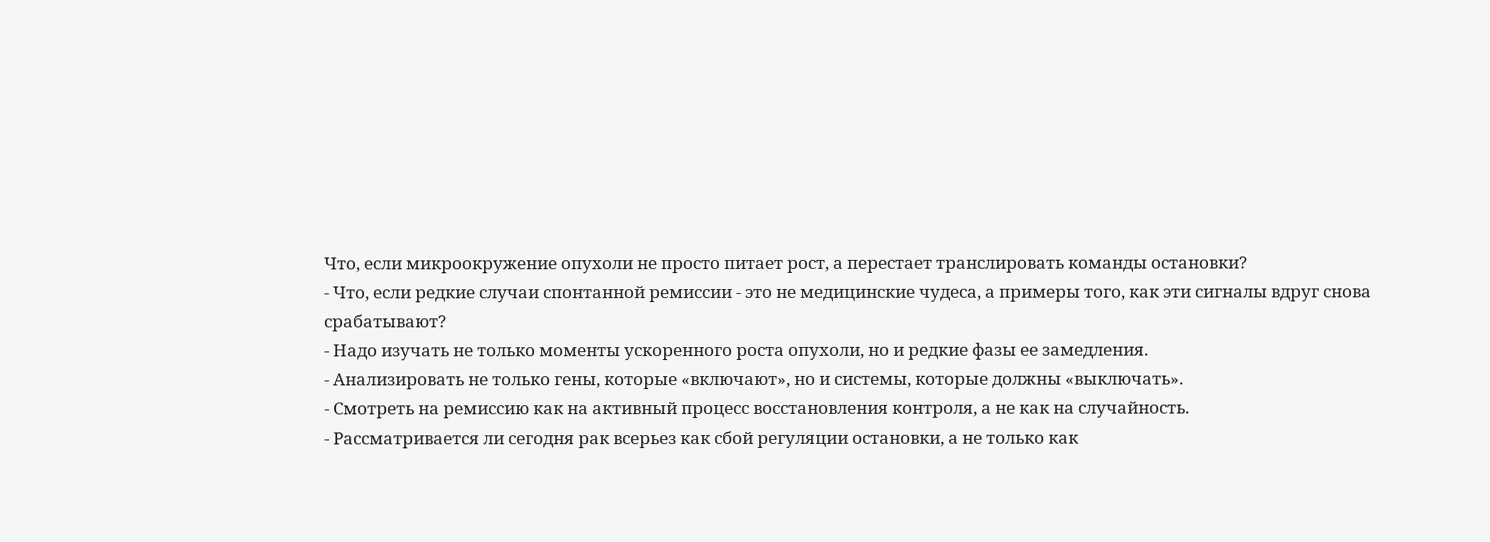Что, если микроокружение опухоли не просто питает рост, а перестает транслировать команды остановки?
- Что, если редкие случаи спонтанной ремиссии - это не медицинские чудеса, а примеры того, как эти сигналы вдруг снова срабатывают?
- Надо изучать не только моменты ускоренного роста опухоли, но и редкие фазы ее замедления.
- Анализировать не только гены, которые «включают», но и системы, которые должны «выключать».
- Смотреть на ремиссию как на активный процесс восстановления контроля, а не как на случайность.
- Рассматривается ли сегодня рак всерьез как сбой регуляции остановки, а не только как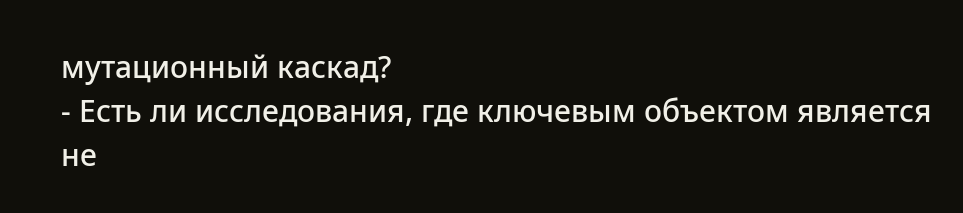мутационный каскад?
- Есть ли исследования, где ключевым объектом является не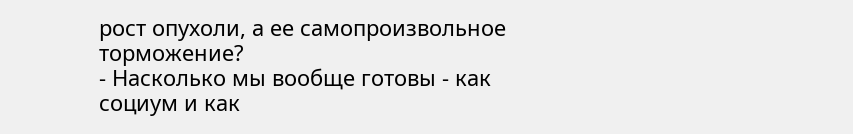рост опухоли, а ее самопроизвольное торможение?
- Насколько мы вообще готовы - как социум и как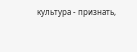культура - признать,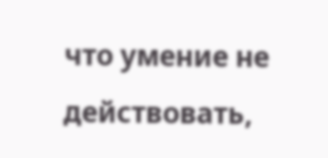что умение не действовать,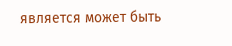является может быть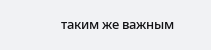таким же важным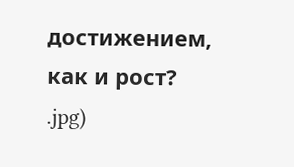достижением, как и рост?
.jpg)